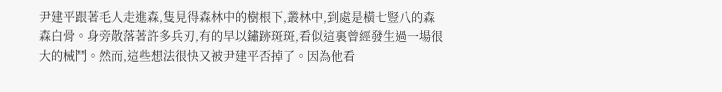尹建平跟著毛人走進森,隻見得森林中的樹根下,叢林中,到處是橫七豎八的森森白骨。身旁散落著許多兵刃,有的早以鏽跡斑斑,看似這裏曾經發生過一場很大的械鬥。然而,這些想法很快又被尹建平否掉了。因為他看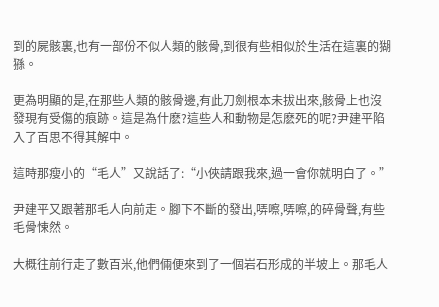到的屍骸裏,也有一部份不似人類的骸骨,到很有些相似於生活在這裏的猢猻。

更為明顯的是,在那些人類的骸骨邊,有此刀劍根本未拔出來,骸骨上也沒發現有受傷的痕跡。這是為什麽?這些人和動物是怎麽死的呢?尹建平陷入了百思不得其解中。

這時那瘦小的“毛人”又說話了:“小俠請跟我來,過一會你就明白了。”

尹建平又跟著那毛人向前走。腳下不斷的發出,哢嚓,哢嚓,的碎骨聲,有些毛骨悚然。

大概往前行走了數百米,他們倆便來到了一個岩石形成的半坡上。那毛人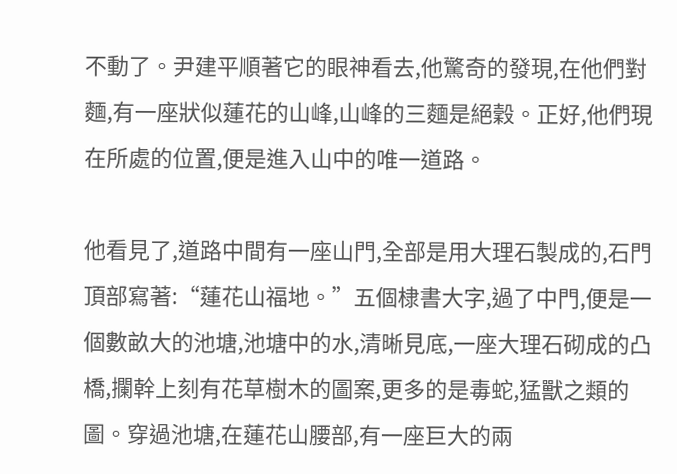不動了。尹建平順著它的眼神看去,他驚奇的發現,在他們對麵,有一座狀似蓮花的山峰,山峰的三麵是絕穀。正好,他們現在所處的位置,便是進入山中的唯一道路。

他看見了,道路中間有一座山門,全部是用大理石製成的,石門頂部寫著:“蓮花山福地。”五個棣書大字,過了中門,便是一個數畝大的池塘,池塘中的水,清晰見底,一座大理石砌成的凸橋,攔幹上刻有花草樹木的圖案,更多的是毒蛇,猛獸之類的圖。穿過池塘,在蓮花山腰部,有一座巨大的兩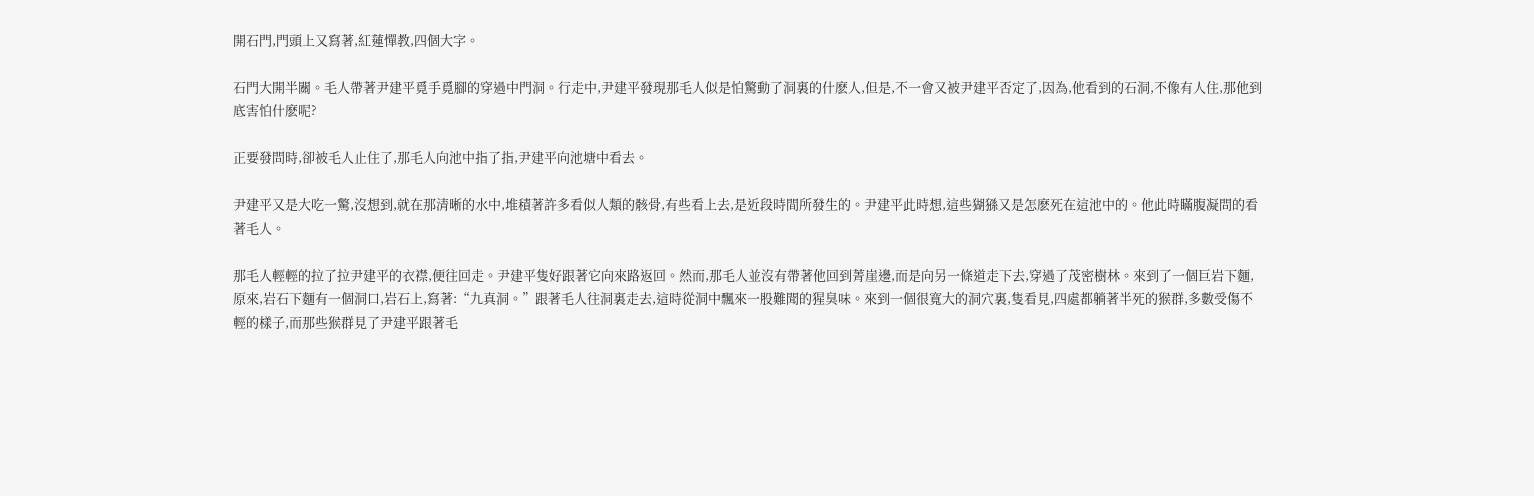開石門,門頭上又寫著,紅蓮憚教,四個大字。

石門大開半關。毛人帶著尹建平覓手覓腳的穿過中門洞。行走中,尹建平發現那毛人似是怕驚動了洞裏的什麽人,但是,不一會又被尹建平否定了,因為,他看到的石洞,不像有人住,那他到底害怕什麽呢?

正要發問時,卻被毛人止住了,那毛人向池中指了指,尹建平向池塘中看去。

尹建平又是大吃一驚,沒想到,就在那清晰的水中,堆積著許多看似人類的骸骨,有些看上去,是近段時間所發生的。尹建平此時想,這些猢猻又是怎麽死在這池中的。他此時瞞腹凝問的看著毛人。

那毛人輕輕的拉了拉尹建平的衣襟,便往回走。尹建平隻好跟著它向來路返回。然而,那毛人並沒有帶著他回到菁崖邊,而是向另一條道走下去,穿過了茂密樹林。來到了一個巨岩下麵,原來,岩石下麵有一個洞口,岩石上,寫著:“九真洞。”跟著毛人往洞裏走去,這時從洞中飄來一股難聞的猩臭味。來到一個很寬大的洞穴裏,隻看見,四處都躺著半死的猴群,多數受傷不輕的樣子,而那些猴群見了尹建平跟著毛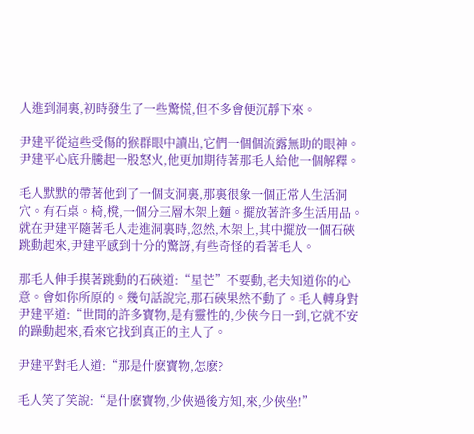人進到洞裏,初時發生了一些驚慌,但不多會便沉靜下來。

尹建平從這些受傷的猴群眼中讀出,它們一個個流露無助的眼神。尹建平心底升騰起一股怒火,他更加期待著那毛人給他一個解釋。

毛人默默的帶著他到了一個支洞裏,那裏很象一個正常人生活洞穴。有石桌。椅,櫈,一個分三層木架上麵。擺放著許多生活用品。就在尹建平隨著毛人走進洞裏時,忽然,木架上,其中擺放一個石硤跳動起來,尹建平感到十分的驚訝,有些奇怪的看著毛人。

那毛人伸手摸著跳動的石硤道:“星芒”不要動,老夫知道你的心意。會如你所原的。幾句話說完,那石硤果然不動了。毛人轉身對尹建平道:“世間的許多寶物,是有靈性的,少俠今日一到,它就不安的躁動起來,看來它找到真正的主人了。

尹建平對毛人道:“那是什麽寶物,怎麽?

毛人笑了笑說:“是什麽寶物,少俠過後方知,來,少俠坐!”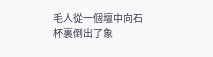毛人從一個壇中向石杯裏倒出了象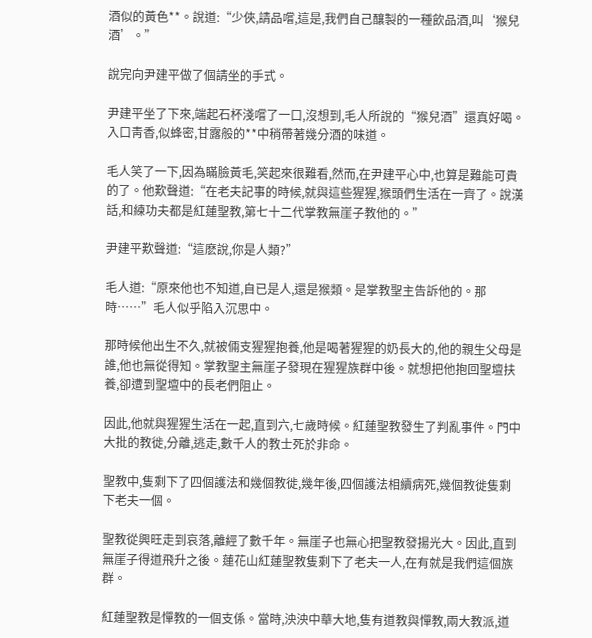酒似的黃色**。說道:“少俠,請品嚐,這是,我們自己釀製的一種飲品酒,叫‘猴兒酒’。”

說完向尹建平做了個請坐的手式。

尹建平坐了下來,端起石杯淺嚐了一口,沒想到,毛人所說的“猴兒酒”還真好喝。入口靑香,似蜂密,甘露般的**中稍帶著幾分酒的味道。

毛人笑了一下,因為瞞臉黃毛,笑起來很難看,然而,在尹建平心中,也算是難能可貴的了。他歎聲道:“在老夫記事的時候,就與這些猩猩,猴頭們生活在一齊了。說漢話,和練功夫都是紅蓮聖教,第七十二代掌教無崖子教他的。”

尹建平歎聲道:“這麽說,你是人類?”

毛人道:“原來他也不知道,自已是人,還是猴類。是掌教聖主告訴他的。那時……”毛人似乎陷入沉思中。

那時候他出生不久,就被倆支猩猩抱養,他是喝著猩猩的奶長大的,他的親生父母是誰,他也無從得知。掌教聖主無崖子發現在猩猩族群中後。就想把他抱回聖壇扶養,卻遭到聖壇中的長老們阻止。

因此,他就與猩猩生活在一起,直到六,七歲時候。紅蓮聖教發生了判亂事件。門中大批的教徙,分離,逃走,數千人的教士死於非命。

聖教中,隻剩下了四個護法和幾個教徙,幾年後,四個護法相續病死,幾個教徙隻剩下老夫一個。

聖教從興旺走到哀落,離經了數千年。無崖子也無心把聖教發揚光大。因此,直到無崖子得道飛升之後。蓮花山紅蓮聖教隻剩下了老夫一人,在有就是我們這個族群。

紅蓮聖教是憚教的一個支係。當時,泱泱中華大地,隻有道教與憚教,兩大教派,道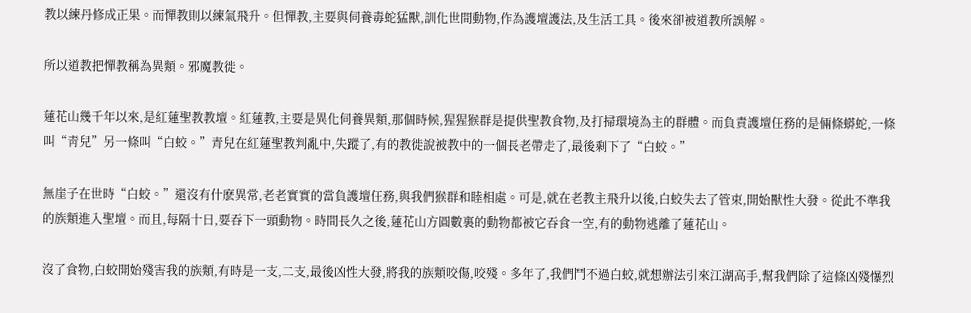教以練丹修成正果。而憚教則以練氣飛升。但憚教,主要與伺養毒蛇猛獸,訓化世間動物,作為護壇護法,及生活工具。後來卻被道教所誤解。

所以道教把憚教稱為異類。邪魔教徙。

蓮花山幾千年以來,是紅蓮聖教教壇。紅蓮教,主要是異化伺養異類,那個時候,猩猩猴群是提供聖教食物,及打掃環境為主的群體。而負責護壇仼務的是倆條蟒蛇,一條叫“靑兒”另一條叫“白蛟。”青兒在紅蓮聖教判亂中,失蹤了,有的教徙說被教中的一個長老帶走了,最後剩下了“白蛟。”

無崖子在世時“白蛟。”還沒有什麽異常,老老實實的當負護壇仼務,與我們猴群和睦相處。可是,就在老教主飛升以後,白蛟失去了管束,開始獸性大發。從此不準我的族類進入聖壇。而且,每隔十日,要吞下一頭動物。時間長久之後,蓮花山方圓數裏的動物都被它吞食一空,有的動物逃離了蓮花山。

沒了食物,白蛟開始殘害我的族類,有時是一支,二支,最後凶性大發,將我的族類咬傷,咬殘。多年了,我們鬥不過白蛟,就想辦法引來江湖高手,幫我們除了這條凶殘懪烈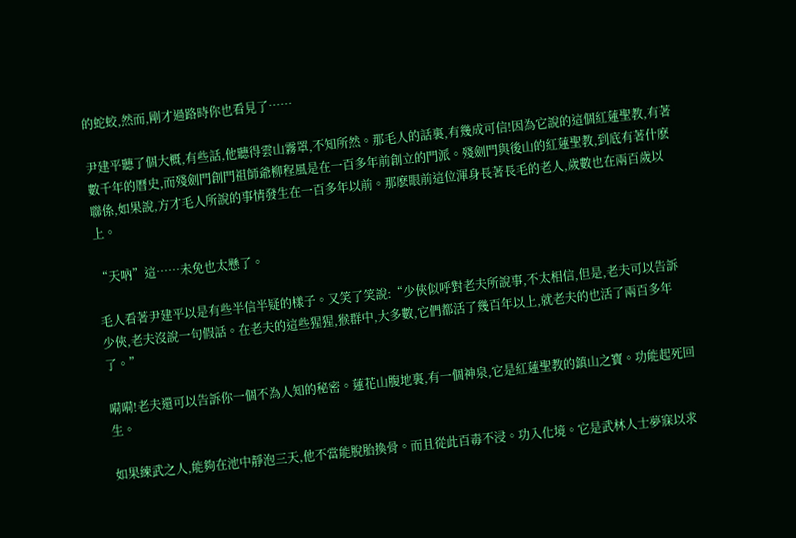的蛇蛟,然而,剛才過路時你也看見了……

尹建平聽了個大概,有些話,他聽得雲山霧罩,不知所然。那毛人的話裏,有幾成可信!因為它說的這個紅蓮聖教,有著數千年的曆史,而殘劍門創門祖師爺柳程風是在一百多年前創立的門派。殘劍門與後山的紅蓮聖教,到底有著什麽聯係,如果說,方才毛人所說的事情發生在一百多年以前。那麽眼前這位渾身長著長毛的老人,歲數也在兩百歲以上。

“天吶”這……未免也太懸了。

毛人看著尹建平以是有些半信半疑的樣子。又笑了笑說:“少俠似呼對老夫所說事,不太相信,但是,老夫可以告訴少俠,老夫沒說一句假話。在老夫的這些猩猩,猴群中,大多數,它們都活了幾百年以上,就老夫的也活了兩百多年了。”

嗬嗬!老夫還可以告訴你一個不為人知的秘密。蓮花山腹地裏,有一個神泉,它是紅蓮聖教的鎮山之寶。功能起死回生。

如果練武之人,能夠在池中靜泡三天,他不當能脫胎換骨。而且從此百毒不浸。功入化境。它是武林人士夢寐以求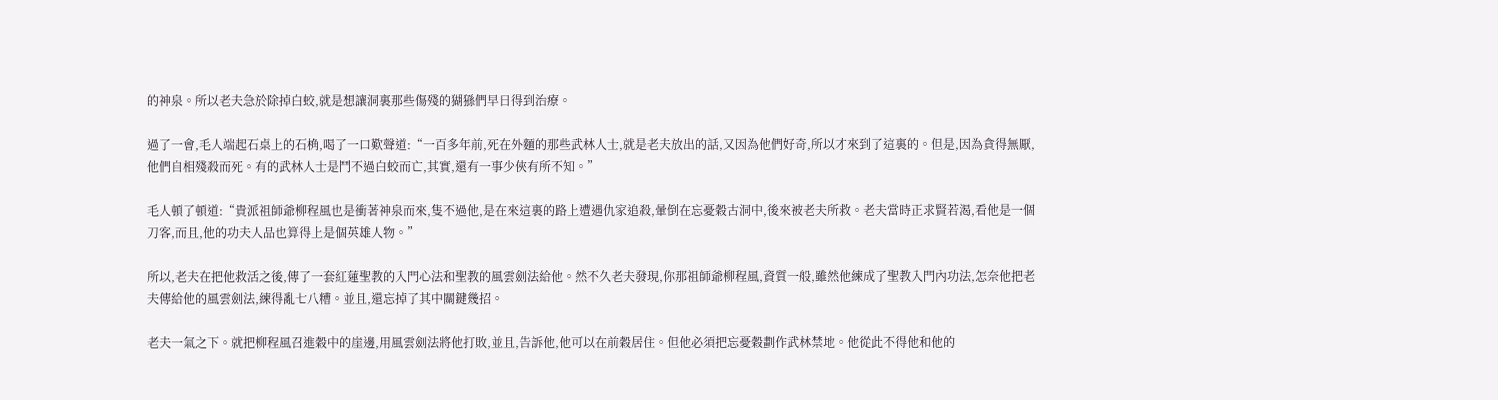的神泉。所以老夫急於除掉白蛟,就是想讓洞裏那些傷殘的猢猻們早日得到治療。

過了一會,毛人端起石桌上的石桷,喝了一口歎聲道:“一百多年前,死在外麵的那些武林人士,就是老夫放出的話,又因為他們好奇,所以才來到了這裏的。但是,因為貪得無厭,他們自相殘殺而死。有的武林人士是鬥不過白蛟而亡,其實,還有一事少俠有所不知。”

毛人頓了頓道:“貴派祖師爺柳程風也是衝著神泉而來,隻不過他,是在來這裏的路上遭遇仇家追殺,暈倒在忘憂穀古洞中,後來被老夫所救。老夫當時正求賢若渴,看他是一個刀客,而且,他的功夫人品也算得上是個英雄人物。”

所以,老夫在把他救活之後,傳了一套紅蓮聖教的入門心法和聖教的風雲劍法給他。然不久老夫發現,你那祖師爺柳程風,資質一般,雖然他練成了聖教入門內功法,怎奈他把老夫傳給他的風雲劍法,練得亂七八糟。並且,還忘掉了其中關鍵幾招。

老夫一氣之下。就把柳程風召進穀中的崖邊,用風雲劍法將他打敗,並且,告訴他,他可以在前穀居住。但他必須把忘憂穀劃作武林禁地。他從此不得他和他的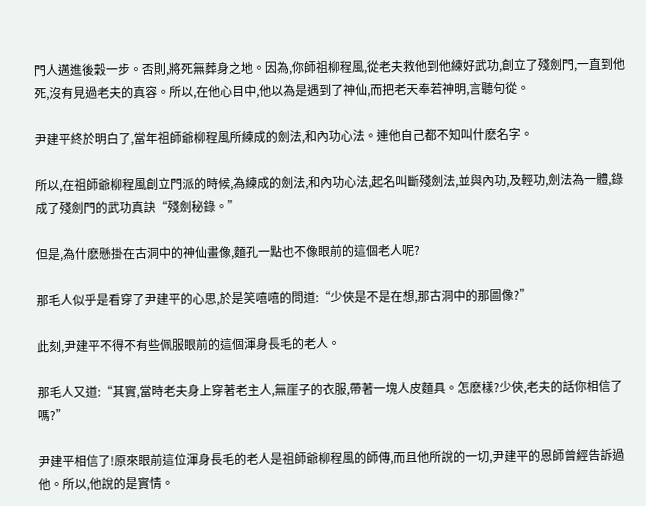門人邁進後穀一步。否則,將死無葬身之地。因為,你師祖柳程風,從老夫救他到他練好武功,創立了殘劍門,一直到他死,沒有見過老夫的真容。所以,在他心目中,他以為是遇到了神仙,而把老天奉若神明,言聽句從。

尹建平終於明白了,當年祖師爺柳程風所練成的劍法,和內功心法。連他自己都不知叫什麽名字。

所以,在祖師爺柳程風創立門派的時候,為練成的劍法,和內功心法,起名叫斷殘劍法,並與內功,及輕功,劍法為一體,錄成了殘劍門的武功真訣“殘劍秘錄。”

但是,為什麽懸掛在古洞中的神仙畫像,麵孔一點也不像眼前的這個老人呢?

那毛人似乎是看穿了尹建平的心思,於是笑嘻嘻的問道:“少俠是不是在想,那古洞中的那圖像?”

此刻,尹建平不得不有些佩服眼前的這個渾身長毛的老人。

那毛人又道:“其實,當時老夫身上穿著老主人,無崖子的衣服,帶著一塊人皮麵具。怎麽樣?少俠,老夫的話你相信了嗎?”

尹建平相信了!原來眼前這位渾身長毛的老人是祖師爺柳程風的師傳,而且他所說的一切,尹建平的恩師曾經告訴過他。所以,他說的是實情。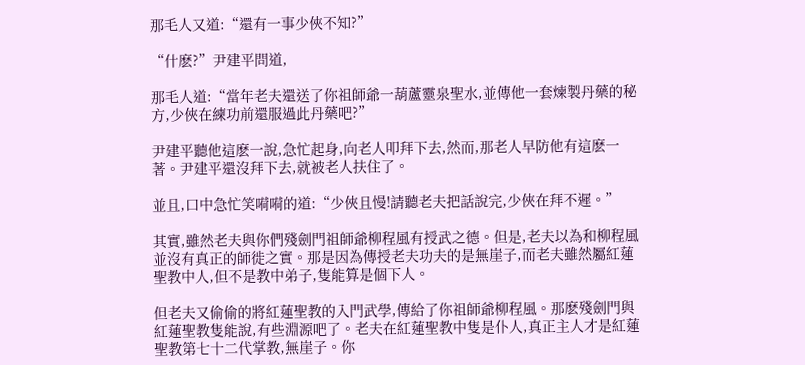那毛人又道:“還有一事少俠不知?”

“什麽?”尹建平問道,

那毛人道:“當年老夫還送了你祖師爺一葫蘆靈泉聖水,並傳他一套煉製丹藥的秘方,少俠在練功前還服過此丹藥吧?”

尹建平聽他這麽一說,急忙起身,向老人叩拜下去,然而,那老人早防他有這麽一著。尹建平還沒拜下去,就被老人扶住了。

並且,口中急忙笑嗬嗬的道:“少俠且慢!請聽老夫把話說完,少俠在拜不遲。”

其實,雖然老夫與你們殘劍門祖師爺柳程風有授武之德。但是,老夫以為和柳程風並沒有真正的師徙之實。那是因為傳授老夫功夫的是無崖子,而老夫雖然屬紅蓮聖教中人,但不是教中弟子,隻能算是個下人。

但老夫又偷偷的將紅蓮聖教的入門武學,傳給了你祖師爺柳程風。那麽殘劍門與紅蓮聖教隻能說,有些淵源吧了。老夫在紅蓮聖教中隻是仆人,真正主人才是紅蓮聖教第七十二代掌教,無崖子。你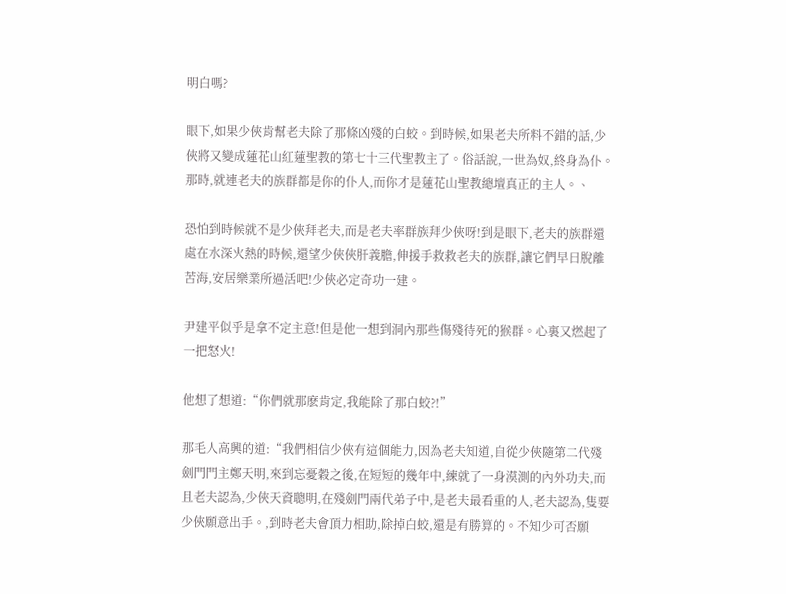明白嗎?

眼下,如果少俠肯幫老夫除了那條凶殘的白蛟。到時候,如果老夫所料不錯的話,少俠將又變成蓮花山紅蓮聖教的第七十三代聖教主了。俗話說,一世為奴,終身為仆。那時,就連老夫的族群都是你的仆人,而你才是蓮花山聖教總壇真正的主人。、

恐怕到時候就不是少俠拜老夫,而是老夫率群族拜少俠呀!到是眼下,老夫的族群還處在水深火熱的時候,還望少俠俠肝義膽,伸援手救救老夫的族群,讓它們早日脫離苦海,安居樂業所過活吧!少俠必定奇功一建。

尹建平似乎是拿不定主意!但是他一想到洞內那些傷殘待死的猴群。心裏又燃起了一把怒火!

他想了想道:“你們就那麽肯定,我能除了那白蛟?!”

那毛人高興的道:“我們相信少俠有這個能力,因為老夫知道,自從少俠隨第二代殘劍門門主鄭天明,來到忘憂穀之後,在短短的幾年中,練就了一身漠測的內外功夫,而且老夫認為,少俠天資聰明,在殘劍門兩代弟子中,是老夫最看重的人,老夫認為,隻要少俠願意出手。,到時老夫會頂力相助,除掉白蛟,還是有勝算的。不知少可否願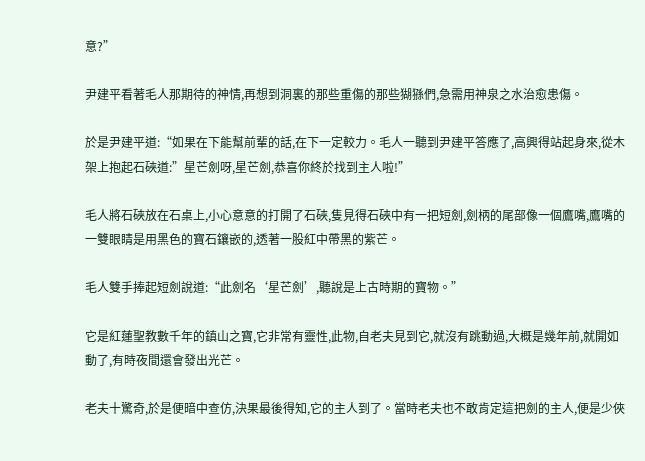意?”

尹建平看著毛人那期待的神情,再想到洞裏的那些重傷的那些猢猻們,急需用神泉之水治愈患傷。

於是尹建平道:“如果在下能幫前輩的話,在下一定較力。毛人一聽到尹建平答應了,高興得站起身來,從木架上抱起石硤道:”星芒劍呀,星芒劍,恭喜你終於找到主人啦!”

毛人將石硤放在石桌上,小心意意的打開了石硤,隻見得石硤中有一把短劍,劍柄的尾部像一個鷹嘴,鷹嘴的一雙眼睛是用黑色的寶石鑲嵌的,透著一股紅中帶黑的紫芒。

毛人雙手捧起短劍說道:“此劍名‘星芒劍’,聽說是上古時期的寶物。”

它是紅蓮聖教數千年的鎮山之寶,它非常有靈性,此物,自老夫見到它,就沒有跳動過,大概是幾年前,就開如動了,有時夜間還會發出光芒。

老夫十驚奇,於是便暗中查仿,決果最後得知,它的主人到了。當時老夫也不敢肯定這把劍的主人,便是少俠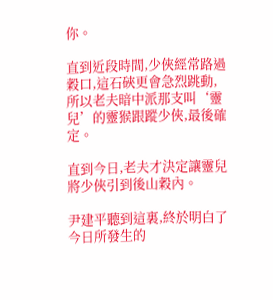你。

直到近段時間,少俠經常路過穀口,這石硤更會急烈跳動,所以老夫暗中派那支叫‘靈兒’的靈猴跟蹤少俠,最後確定。

直到今日,老夫才決定讓靈兒將少俠引到後山穀內。

尹建平聽到這裏,終於明白了今日所發生的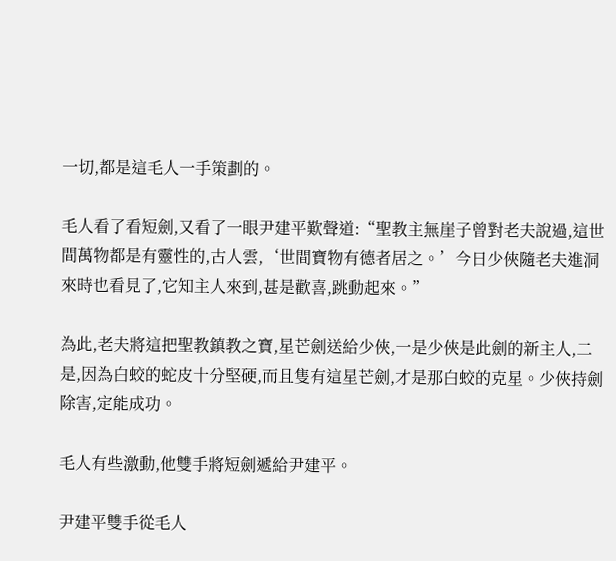一切,都是這毛人一手策劃的。

毛人看了看短劍,又看了一眼尹建平歎聲道:“聖教主無崖子曾對老夫說過,這世間萬物都是有靈性的,古人雲,‘世間寶物有德者居之。’今日少俠隨老夫進洞來時也看見了,它知主人來到,甚是歡喜,跳動起來。”

為此,老夫將這把聖教鎮教之寶,星芒劍送給少俠,一是少俠是此劍的新主人,二是,因為白蛟的蛇皮十分堅硬,而且隻有這星芒劍,才是那白蛟的克星。少俠持劍除害,定能成功。

毛人有些激動,他雙手將短劍遞給尹建平。

尹建平雙手從毛人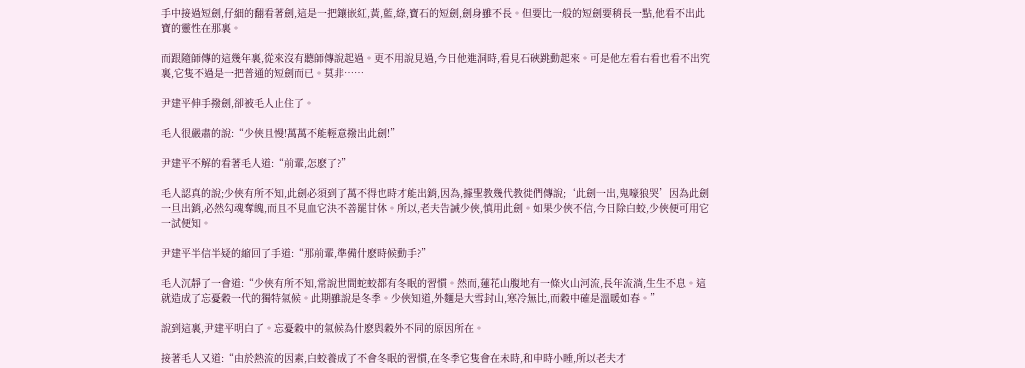手中接過短劍,仔細的翻看著劍,這是一把鑲嵌紅,黃,藍,綠,寶石的短劍,劍身雖不長。但要比一般的短劍要稍長一點,他看不出此寶的靈性在那裏。

而跟隨師傳的這幾年裏,從來沒有聽師傳說起過。更不用說見過,今日他進洞時,看見石硤跳動起來。可是他左看右看也看不出究裏,它隻不過是一把普通的短劍而已。莫非……

尹建平伸手撥劍,卻被毛人止住了。

毛人很嚴肅的說:“少俠且慢!萬萬不能輕意撥出此劍!”

尹建平不解的看著毛人道:“前輩,怎麽了?”

毛人認真的說;少俠有所不知,此劍必須到了萬不得也時才能出銷,因為,據聖教幾代教徙們傳說;‘此劍一出,鬼嚎狼哭’因為此劍一旦出銷,必然勾魂奪魄,而且不見血它決不善罷甘休。所以,老夫告誡少俠,慎用此劍。如果少俠不信,今日除白蛟,少俠便可用它一試便知。

尹建平半信半疑的縮回了手道:“那前輩,準備什麽時候動手?”

毛人沉靜了一會道:“少俠有所不知,常說世間蛇蛟都有冬眠的習慣。然而,蓮花山腹地有一條火山河流,長年流淌,生生不息。這就造成了忘憂穀一代的獨特氣候。此期雖說是冬季。少俠知道,外麵是大雪封山,寒冷無比,而穀中確是溫暖如春。”

說到這裏,尹建平明白了。忘憂穀中的氣候為什麽與穀外不同的原因所在。

接著毛人又道:“由於熱流的因素,白蛟養成了不會冬眠的習慣,在冬季它隻會在未時,和申時小睡,所以老夫才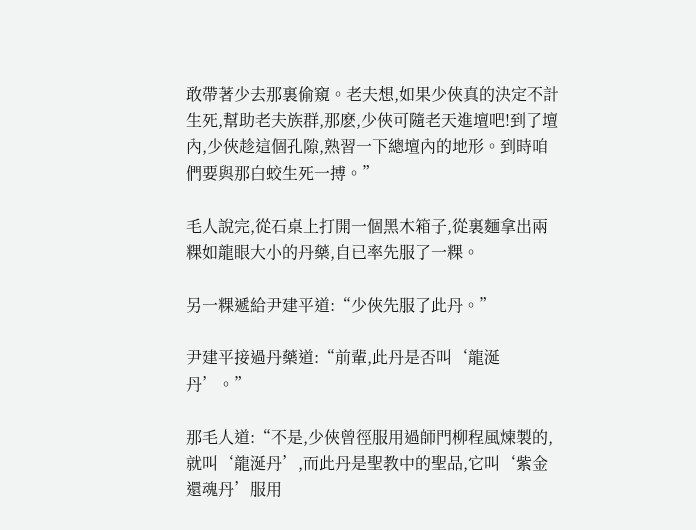敢帶著少去那裏偷窺。老夫想,如果少俠真的決定不計生死,幫助老夫族群,那麽,少俠可隨老天進壇吧!到了壇內,少俠趁這個孔隙,熟習一下總壇內的地形。到時咱們要與那白蛟生死一搏。”

毛人說完,從石桌上打開一個黑木箱子,從裏麵拿出兩粿如龍眼大小的丹藥,自已率先服了一粿。

另一粿遞給尹建平道:“少俠先服了此丹。”

尹建平接過丹藥道:“前輩,此丹是否叫‘龍涎丹’。”

那毛人道:“不是,少俠曾徑服用過師門柳程風煉製的,就叫‘龍涎丹’,而此丹是聖教中的聖品,它叫‘紫金還魂丹’服用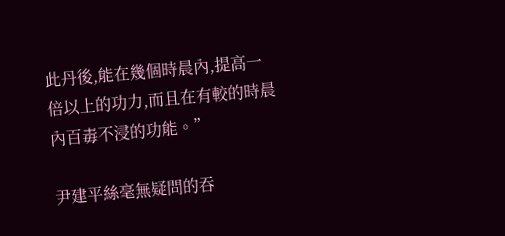此丹後,能在幾個時晨內,提高一倍以上的功力,而且在有較的時晨內百毒不浸的功能。”

尹建平絲毫無疑問的吞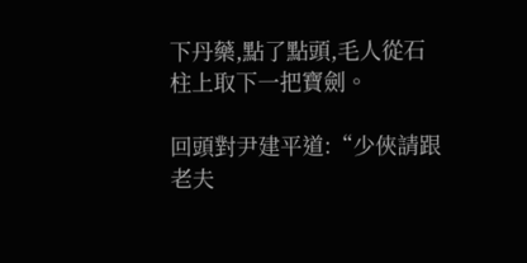下丹藥,點了點頭,毛人從石柱上取下一把寶劍。

回頭對尹建平道:“少俠請跟老夫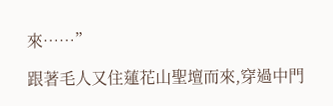來……”

跟著毛人又住蓮花山聖壇而來,穿過中門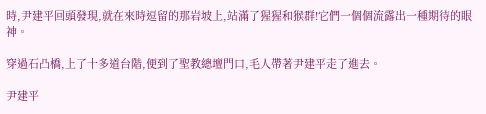時,尹建平回頭發現,就在來時逗留的那岩坡上,站滿了猩猩和猴群!它們一個個流露出一種期待的眼神。

穿過石凸橋,上了十多道台階,便到了聖教總壇門口,毛人帶著尹建平走了進去。

尹建平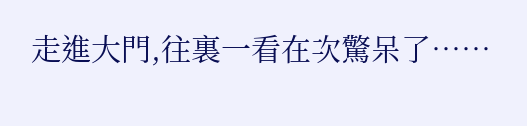走進大門,往裏一看在次驚呆了……